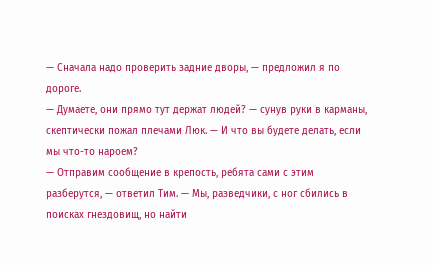— Сначала надо проверить задние дворы, — предложил я по дороге.
— Думаете, они прямо тут держат людей? — сунув руки в карманы, скептически пожал плечами Люк. — И что вы будете делать, если мы что-то нароем?
— Отправим сообщение в крепость, ребята сами с этим разберутся, — ответил Тим. — Мы, разведчики, с ног сбились в поисках гнездовищ, но найти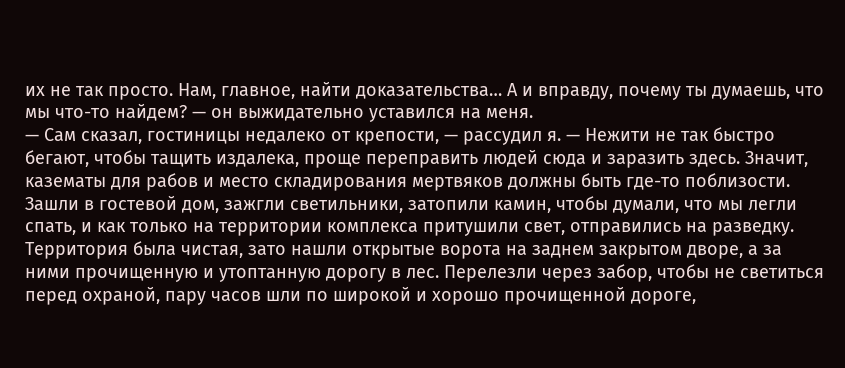их не так просто. Нам, главное, найти доказательства… А и вправду, почему ты думаешь, что мы что-то найдем? — он выжидательно уставился на меня.
— Сам сказал, гостиницы недалеко от крепости, — рассудил я. — Нежити не так быстро бегают, чтобы тащить издалека, проще переправить людей сюда и заразить здесь. Значит, казематы для рабов и место складирования мертвяков должны быть где-то поблизости.
Зашли в гостевой дом, зажгли светильники, затопили камин, чтобы думали, что мы легли спать, и как только на территории комплекса притушили свет, отправились на разведку.
Территория была чистая, зато нашли открытые ворота на заднем закрытом дворе, а за ними прочищенную и утоптанную дорогу в лес. Перелезли через забор, чтобы не светиться перед охраной, пару часов шли по широкой и хорошо прочищенной дороге,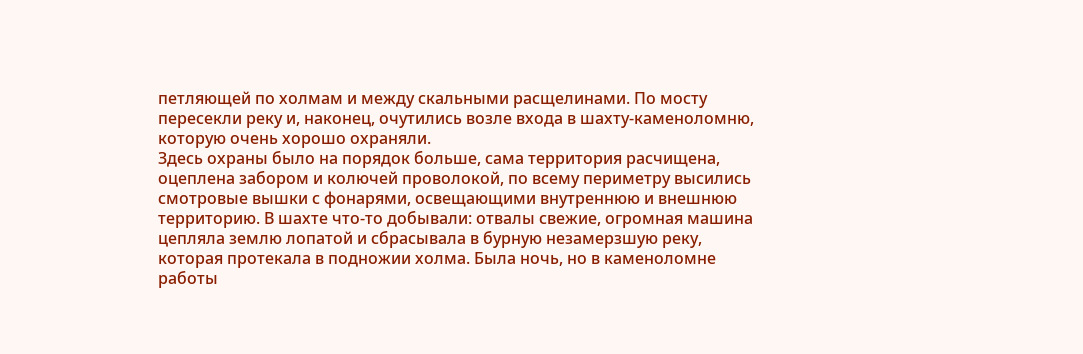петляющей по холмам и между скальными расщелинами. По мосту пересекли реку и, наконец, очутились возле входа в шахту-каменоломню, которую очень хорошо охраняли.
Здесь охраны было на порядок больше, сама территория расчищена, оцеплена забором и колючей проволокой, по всему периметру высились смотровые вышки с фонарями, освещающими внутреннюю и внешнюю территорию. В шахте что-то добывали: отвалы свежие, огромная машина цепляла землю лопатой и сбрасывала в бурную незамерзшую реку, которая протекала в подножии холма. Была ночь, но в каменоломне работы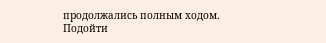продолжались полным ходом.
Подойти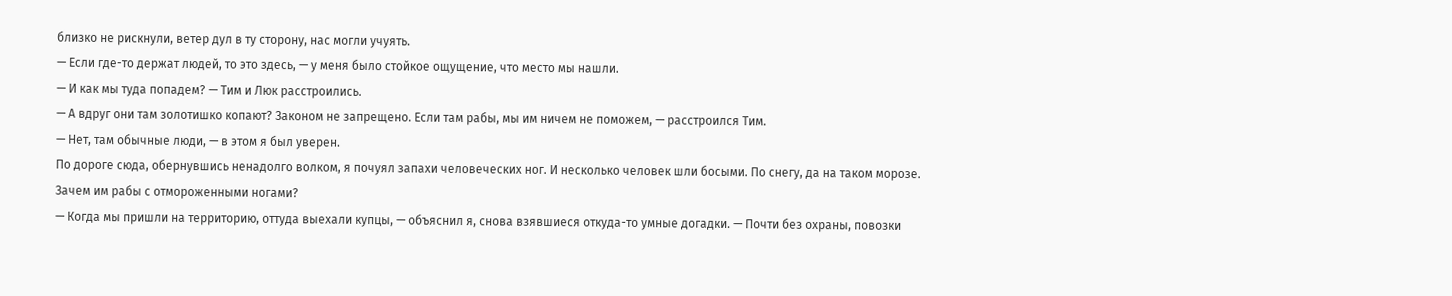близко не рискнули, ветер дул в ту сторону, нас могли учуять.
— Если где-то держат людей, то это здесь, — у меня было стойкое ощущение, что место мы нашли.
— И как мы туда попадем? — Тим и Люк расстроились.
— А вдруг они там золотишко копают? Законом не запрещено. Если там рабы, мы им ничем не поможем, — расстроился Тим.
— Нет, там обычные люди, — в этом я был уверен.
По дороге сюда, обернувшись ненадолго волком, я почуял запахи человеческих ног. И несколько человек шли босыми. По снегу, да на таком морозе.
Зачем им рабы с отмороженными ногами?
— Когда мы пришли на территорию, оттуда выехали купцы, — объяснил я, снова взявшиеся откуда-то умные догадки. — Почти без охраны, повозки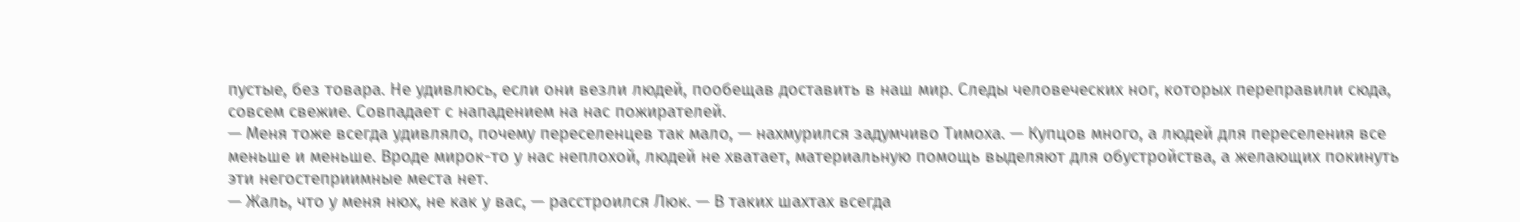пустые, без товара. Не удивлюсь, если они везли людей, пообещав доставить в наш мир. Следы человеческих ног, которых переправили сюда, совсем свежие. Совпадает с нападением на нас пожирателей.
— Меня тоже всегда удивляло, почему переселенцев так мало, — нахмурился задумчиво Тимоха. — Купцов много, а людей для переселения все меньше и меньше. Вроде мирок-то у нас неплохой, людей не хватает, материальную помощь выделяют для обустройства, а желающих покинуть эти негостеприимные места нет.
— Жаль, что у меня нюх, не как у вас, — расстроился Люк. — В таких шахтах всегда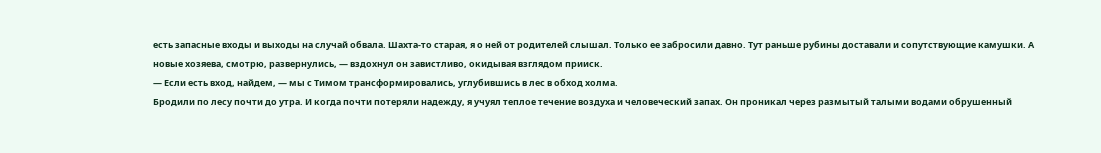есть запасные входы и выходы на случай обвала. Шахта-то старая, я о ней от родителей слышал. Только ее забросили давно. Тут раньше рубины доставали и сопутствующие камушки. А новые хозяева, смотрю, развернулись, — вздохнул он завистливо, окидывая взглядом прииск.
— Если есть вход, найдем, — мы с Тимом трансформировались, углубившись в лес в обход холма.
Бродили по лесу почти до утра. И когда почти потеряли надежду, я учуял теплое течение воздуха и человеческий запах. Он проникал через размытый талыми водами обрушенный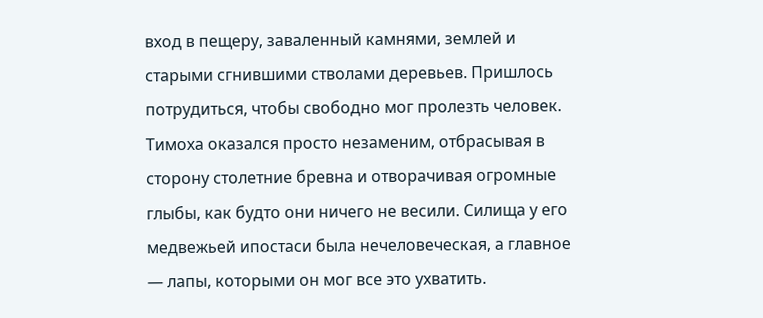вход в пещеру, заваленный камнями, землей и старыми сгнившими стволами деревьев. Пришлось потрудиться, чтобы свободно мог пролезть человек. Тимоха оказался просто незаменим, отбрасывая в сторону столетние бревна и отворачивая огромные глыбы, как будто они ничего не весили. Силища у его медвежьей ипостаси была нечеловеческая, а главное — лапы, которыми он мог все это ухватить.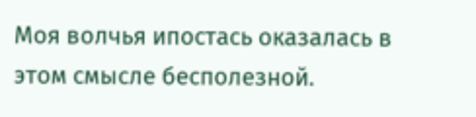Моя волчья ипостась оказалась в этом смысле бесполезной.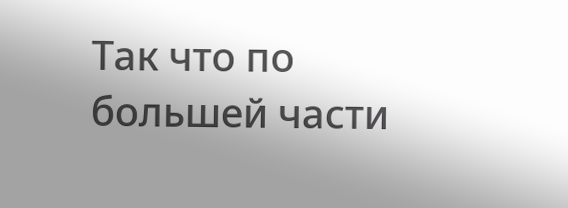Так что по большей части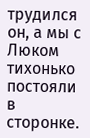трудился он, а мы с Люком тихонько постояли в сторонке.